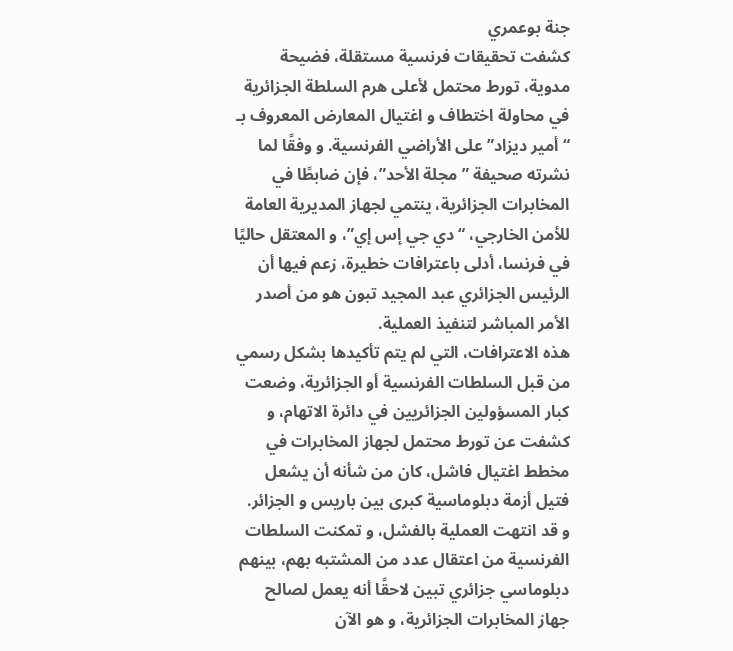جنة بوعمري
كشفت تحقيقات فرنسية مستقلة، فضيحة مدوية، تورط محتمل لأعلى هرم السلطة الجزائرية في محاولة اختطاف و اغتيال المعارض المعروف بـ “أمير ديزاد” على الأراضي الفرنسية. و وفقًا لما نشرته صحيفة ” مجلة الأحد”، فإن ضابطًا في المخابرات الجزائرية، ينتمي لجهاز المديرية العامة للأمن الخارجي، “دي جي إس إي”، و المعتقل حاليًا في فرنسا، أدلى باعترافات خطيرة، زعم فيها أن الرئيس الجزائري عبد المجيد تبون هو من أصدر الأمر المباشر لتنفيذ العملية.
هذه الاعترافات، التي لم يتم تأكيدها بشكل رسمي من قبل السلطات الفرنسية أو الجزائرية، وضعت كبار المسؤولين الجزائريين في دائرة الاتهام، و كشفت عن تورط محتمل لجهاز المخابرات في مخطط اغتيال فاشل، كان من شأنه أن يشعل فتيل أزمة دبلوماسية كبرى بين باريس و الجزائر.
و قد انتهت العملية بالفشل، و تمكنت السلطات الفرنسية من اعتقال عدد من المشتبه بهم، بينهم دبلوماسي جزائري تبين لاحقًا أنه يعمل لصالح جهاز المخابرات الجزائرية، و هو الآن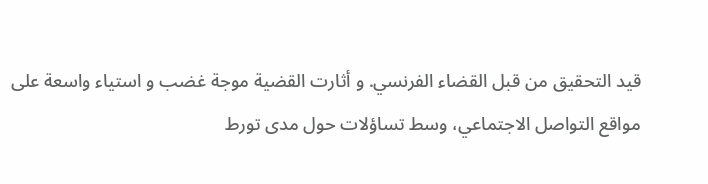قيد التحقيق من قبل القضاء الفرنسي. و أثارت القضية موجة غضب و استياء واسعة على مواقع التواصل الاجتماعي، وسط تساؤلات حول مدى تورط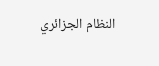النظام الجزائري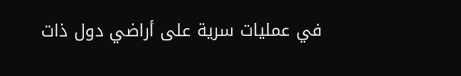في عمليات سرية على أراضي دول ذات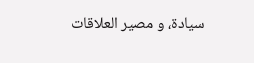سيادة، و مصير العلاقات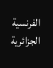الفرنسية الجزائرية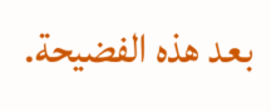بعد هذه الفضيحة.